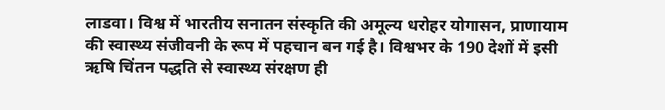लाडवा। विश्व में भारतीय सनातन संस्कृति की अमूल्य धरोहर योगासन, प्राणायाम की स्वास्थ्य संजीवनी के रूप में पहचान बन गई है। विश्वभर के 190 देशों में इसी ऋषि चिंतन पद्धति से स्वास्थ्य संरक्षण ही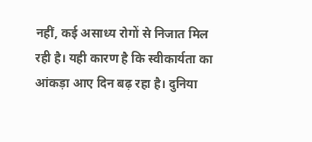नहीं, कई असाध्य रोगों से निजात मिल रही है। यही कारण है कि स्वीकार्यता का आंकड़ा आए दिन बढ़ रहा है। दुनिया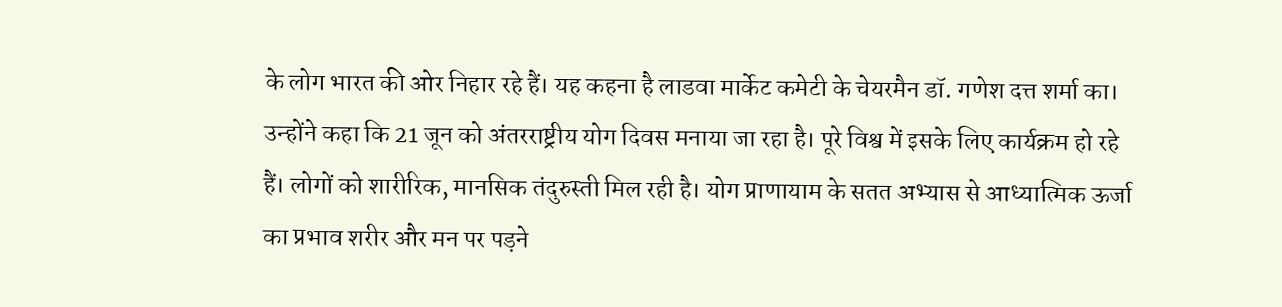के लोग भारत की ओर निहार रहे हैं। यह कहना है लाडवा मार्केट कमेटी के चेयरमैन डॉ. गणेश दत्त शर्मा का। उन्होंने कहा कि 21 जून को अंतरराष्ट्रीय योग दिवस मनाया जा रहा है। पूरे विश्व में इसके लिए कार्यक्रम हो रहे हैं। लोगों को शारीरिक, मानसिक तंदुरुस्ती मिल रही है। योग प्राणायाम के सतत अभ्यास से आध्यात्मिक ऊर्जा का प्रभाव शरीर और मन पर पड़ने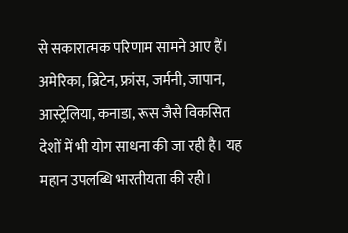से सकारात्मक परिणाम सामने आए हैं। अमेरिका, ब्रिटेन, फ्रांस, जर्मनी, जापान, आस्ट्रेलिया, कनाडा, रूस जैसे विकसित देशों में भी योग साधना की जा रही है। यह महान उपलब्धि भारतीयता की रही।